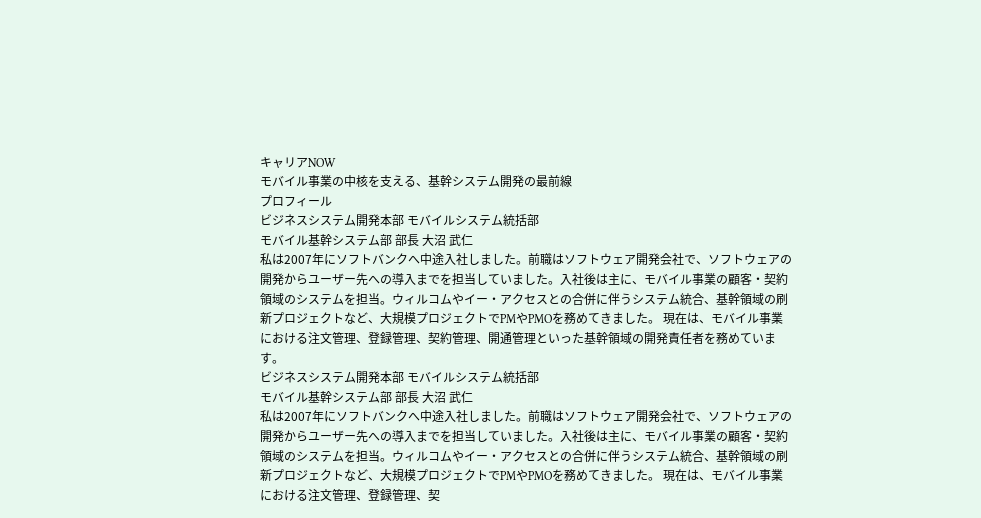キャリアNOW
モバイル事業の中核を支える、基幹システム開発の最前線
プロフィール
ビジネスシステム開発本部 モバイルシステム統括部
モバイル基幹システム部 部長 大沼 武仁
私は2007年にソフトバンクへ中途入社しました。前職はソフトウェア開発会社で、ソフトウェアの開発からユーザー先への導入までを担当していました。入社後は主に、モバイル事業の顧客・契約領域のシステムを担当。ウィルコムやイー・アクセスとの合併に伴うシステム統合、基幹領域の刷新プロジェクトなど、大規模プロジェクトでPMやPMOを務めてきました。 現在は、モバイル事業における注文管理、登録管理、契約管理、開通管理といった基幹領域の開発責任者を務めています。
ビジネスシステム開発本部 モバイルシステム統括部
モバイル基幹システム部 部長 大沼 武仁
私は2007年にソフトバンクへ中途入社しました。前職はソフトウェア開発会社で、ソフトウェアの開発からユーザー先への導入までを担当していました。入社後は主に、モバイル事業の顧客・契約領域のシステムを担当。ウィルコムやイー・アクセスとの合併に伴うシステム統合、基幹領域の刷新プロジェクトなど、大規模プロジェクトでPMやPMOを務めてきました。 現在は、モバイル事業における注文管理、登録管理、契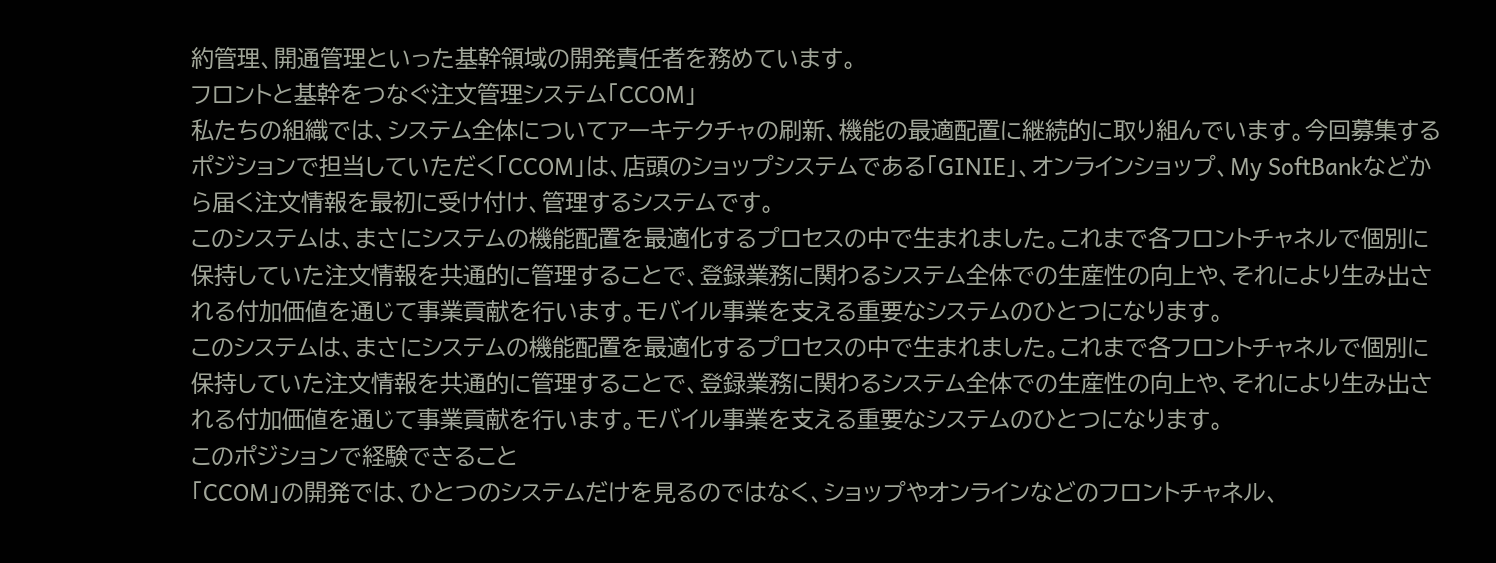約管理、開通管理といった基幹領域の開発責任者を務めています。
フロントと基幹をつなぐ注文管理システム「CCOM」
私たちの組織では、システム全体についてアーキテクチャの刷新、機能の最適配置に継続的に取り組んでいます。今回募集するポジションで担当していただく「CCOM」は、店頭のショップシステムである「GINIE」、オンラインショップ、My SoftBankなどから届く注文情報を最初に受け付け、管理するシステムです。
このシステムは、まさにシステムの機能配置を最適化するプロセスの中で生まれました。これまで各フロントチャネルで個別に保持していた注文情報を共通的に管理することで、登録業務に関わるシステム全体での生産性の向上や、それにより生み出される付加価値を通じて事業貢献を行います。モバイル事業を支える重要なシステムのひとつになります。
このシステムは、まさにシステムの機能配置を最適化するプロセスの中で生まれました。これまで各フロントチャネルで個別に保持していた注文情報を共通的に管理することで、登録業務に関わるシステム全体での生産性の向上や、それにより生み出される付加価値を通じて事業貢献を行います。モバイル事業を支える重要なシステムのひとつになります。
このポジションで経験できること
「CCOM」の開発では、ひとつのシステムだけを見るのではなく、ショップやオンラインなどのフロントチャネル、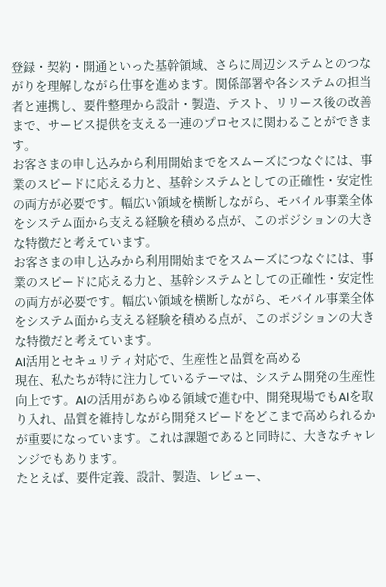登録・契約・開通といった基幹領域、さらに周辺システムとのつながりを理解しながら仕事を進めます。関係部署や各システムの担当者と連携し、要件整理から設計・製造、テスト、リリース後の改善まで、サービス提供を支える一連のプロセスに関わることができます。
お客さまの申し込みから利用開始までをスムーズにつなぐには、事業のスピードに応える力と、基幹システムとしての正確性・安定性の両方が必要です。幅広い領域を横断しながら、モバイル事業全体をシステム面から支える経験を積める点が、このポジションの大きな特徴だと考えています。
お客さまの申し込みから利用開始までをスムーズにつなぐには、事業のスピードに応える力と、基幹システムとしての正確性・安定性の両方が必要です。幅広い領域を横断しながら、モバイル事業全体をシステム面から支える経験を積める点が、このポジションの大きな特徴だと考えています。
AI活用とセキュリティ対応で、生産性と品質を高める
現在、私たちが特に注力しているテーマは、システム開発の生産性向上です。AIの活用があらゆる領域で進む中、開発現場でもAIを取り入れ、品質を維持しながら開発スピードをどこまで高められるかが重要になっています。これは課題であると同時に、大きなチャレンジでもあります。
たとえば、要件定義、設計、製造、レビュー、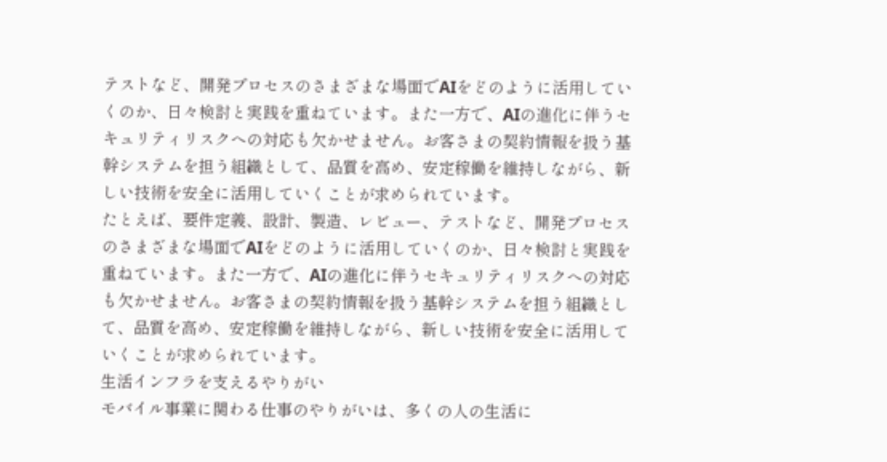テストなど、開発プロセスのさまざまな場面でAIをどのように活用していくのか、日々検討と実践を重ねています。また一方で、AIの進化に伴うセキュリティリスクへの対応も欠かせません。お客さまの契約情報を扱う基幹システムを担う組織として、品質を高め、安定稼働を維持しながら、新しい技術を安全に活用していくことが求められています。
たとえば、要件定義、設計、製造、レビュー、テストなど、開発プロセスのさまざまな場面でAIをどのように活用していくのか、日々検討と実践を重ねています。また一方で、AIの進化に伴うセキュリティリスクへの対応も欠かせません。お客さまの契約情報を扱う基幹システムを担う組織として、品質を高め、安定稼働を維持しながら、新しい技術を安全に活用していくことが求められています。
生活インフラを支えるやりがい
モバイル事業に関わる仕事のやりがいは、多くの人の生活に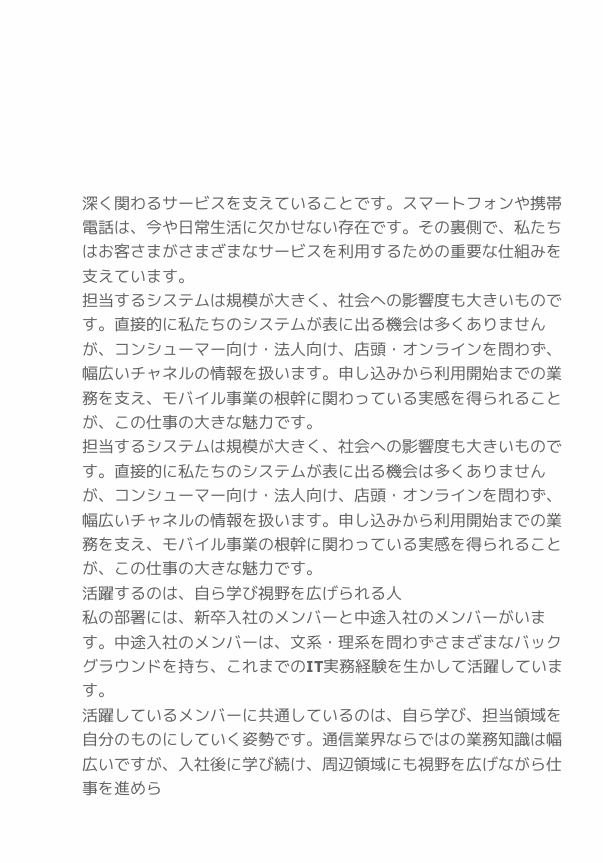深く関わるサービスを支えていることです。スマートフォンや携帯電話は、今や日常生活に欠かせない存在です。その裏側で、私たちはお客さまがさまざまなサービスを利用するための重要な仕組みを支えています。
担当するシステムは規模が大きく、社会への影響度も大きいものです。直接的に私たちのシステムが表に出る機会は多くありませんが、コンシューマー向け・法人向け、店頭・オンラインを問わず、幅広いチャネルの情報を扱います。申し込みから利用開始までの業務を支え、モバイル事業の根幹に関わっている実感を得られることが、この仕事の大きな魅力です。
担当するシステムは規模が大きく、社会への影響度も大きいものです。直接的に私たちのシステムが表に出る機会は多くありませんが、コンシューマー向け・法人向け、店頭・オンラインを問わず、幅広いチャネルの情報を扱います。申し込みから利用開始までの業務を支え、モバイル事業の根幹に関わっている実感を得られることが、この仕事の大きな魅力です。
活躍するのは、自ら学び視野を広げられる人
私の部署には、新卒入社のメンバーと中途入社のメンバーがいます。中途入社のメンバーは、文系・理系を問わずさまざまなバックグラウンドを持ち、これまでのIT実務経験を生かして活躍しています。
活躍しているメンバーに共通しているのは、自ら学び、担当領域を自分のものにしていく姿勢です。通信業界ならではの業務知識は幅広いですが、入社後に学び続け、周辺領域にも視野を広げながら仕事を進めら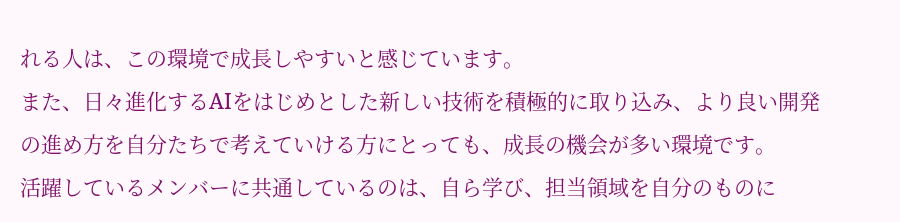れる人は、この環境で成長しやすいと感じています。
また、日々進化するAIをはじめとした新しい技術を積極的に取り込み、より良い開発の進め方を自分たちで考えていける方にとっても、成長の機会が多い環境です。
活躍しているメンバーに共通しているのは、自ら学び、担当領域を自分のものに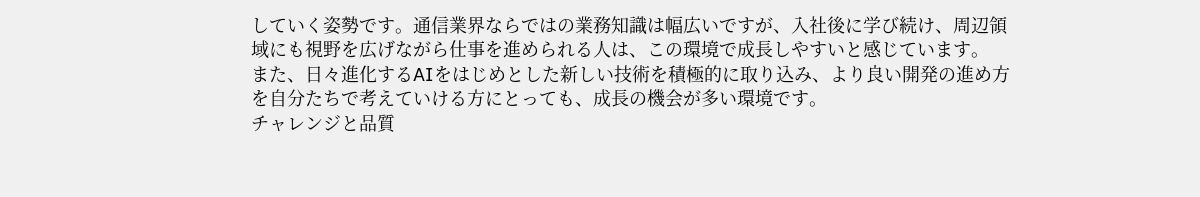していく姿勢です。通信業界ならではの業務知識は幅広いですが、入社後に学び続け、周辺領域にも視野を広げながら仕事を進められる人は、この環境で成長しやすいと感じています。
また、日々進化するAIをはじめとした新しい技術を積極的に取り込み、より良い開発の進め方を自分たちで考えていける方にとっても、成長の機会が多い環境です。
チャレンジと品質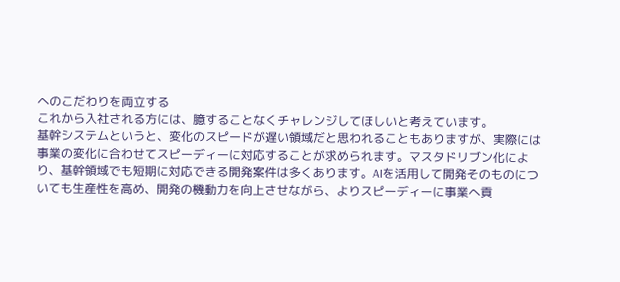へのこだわりを両立する
これから入社される方には、臆することなくチャレンジしてほしいと考えています。
基幹システムというと、変化のスピードが遅い領域だと思われることもありますが、実際には事業の変化に合わせてスピーディーに対応することが求められます。マスタドリブン化により、基幹領域でも短期に対応できる開発案件は多くあります。AIを活用して開発そのものについても生産性を高め、開発の機動力を向上させながら、よりスピーディーに事業へ貢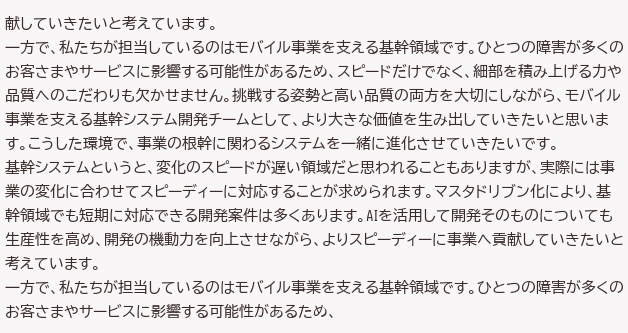献していきたいと考えています。
一方で、私たちが担当しているのはモバイル事業を支える基幹領域です。ひとつの障害が多くのお客さまやサービスに影響する可能性があるため、スピードだけでなく、細部を積み上げる力や品質へのこだわりも欠かせません。挑戦する姿勢と高い品質の両方を大切にしながら、モバイル事業を支える基幹システム開発チームとして、より大きな価値を生み出していきたいと思います。こうした環境で、事業の根幹に関わるシステムを一緒に進化させていきたいです。
基幹システムというと、変化のスピードが遅い領域だと思われることもありますが、実際には事業の変化に合わせてスピーディーに対応することが求められます。マスタドリブン化により、基幹領域でも短期に対応できる開発案件は多くあります。AIを活用して開発そのものについても生産性を高め、開発の機動力を向上させながら、よりスピーディーに事業へ貢献していきたいと考えています。
一方で、私たちが担当しているのはモバイル事業を支える基幹領域です。ひとつの障害が多くのお客さまやサービスに影響する可能性があるため、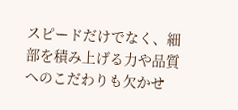スピードだけでなく、細部を積み上げる力や品質へのこだわりも欠かせ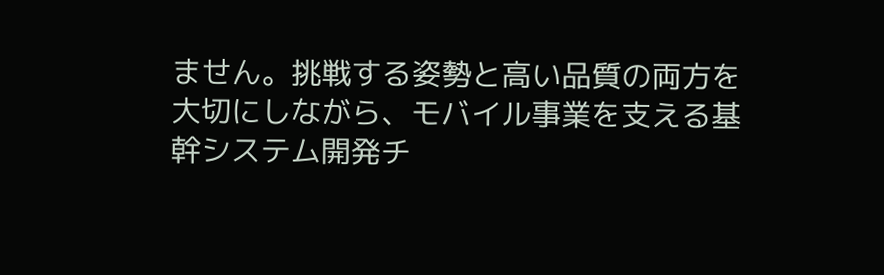ません。挑戦する姿勢と高い品質の両方を大切にしながら、モバイル事業を支える基幹システム開発チ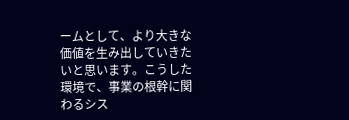ームとして、より大きな価値を生み出していきたいと思います。こうした環境で、事業の根幹に関わるシス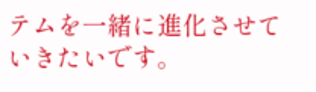テムを一緒に進化させていきたいです。